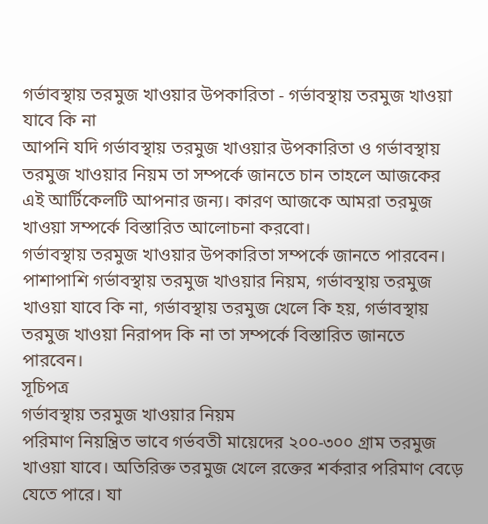গর্ভাবস্থায় তরমুজ খাওয়ার উপকারিতা - গর্ভাবস্থায় তরমুজ খাওয়া যাবে কি না
আপনি যদি গর্ভাবস্থায় তরমুজ খাওয়ার উপকারিতা ও গর্ভাবস্থায় তরমুজ খাওয়ার নিয়ম তা সম্পর্কে জানতে চান তাহলে আজকের এই আর্টিকেলটি আপনার জন্য। কারণ আজকে আমরা তরমুজ খাওয়া সম্পর্কে বিস্তারিত আলোচনা করবো।
গর্ভাবস্থায় তরমুজ খাওয়ার উপকারিতা সম্পর্কে জানতে পারবেন। পাশাপাশি গর্ভাবস্থায় তরমুজ খাওয়ার নিয়ম, গর্ভাবস্থায় তরমুজ খাওয়া যাবে কি না, গর্ভাবস্থায় তরমুজ খেলে কি হয়, গর্ভাবস্থায় তরমুজ খাওয়া নিরাপদ কি না তা সম্পর্কে বিস্তারিত জানতে পারবেন।
সূচিপত্র
গর্ভাবস্থায় তরমুজ খাওয়ার নিয়ম
পরিমাণ নিয়ন্ত্রিত ভাবে গর্ভবতী মায়েদের ২০০-৩০০ গ্রাম তরমুজ খাওয়া যাবে। অতিরিক্ত তরমুজ খেলে রক্তের শর্করার পরিমাণ বেড়ে যেতে পারে। যা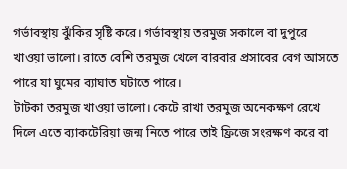গর্ভাবস্থায় ঝুঁকির সৃষ্টি করে। গর্ভাবস্থায় তরমুজ সকালে বা দুপুরে খাওয়া ভালো। রাতে বেশি তরমুজ খেলে বারবার প্রসাবের বেগ আসতে পারে যা ঘুমের ব্যাঘাত ঘটাতে পারে।
টাটকা তরমুজ খাওয়া ভালো। কেটে রাখা তরমুজ অনেকক্ষণ রেখে দিলে এতে ব্যাকটেরিয়া জন্ম নিতে পারে তাই ফ্রিজে সংরক্ষণ করে বা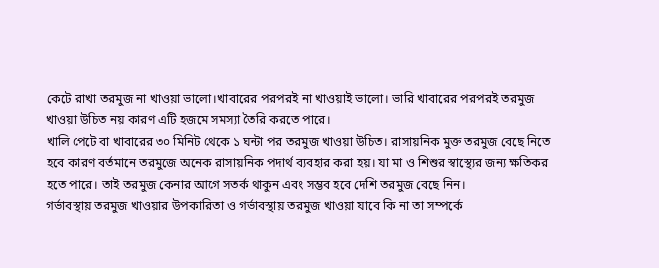কেটে রাখা তরমুজ না খাওয়া ভালো।খাবারের পরপরই না খাওয়াই ভালো। ভারি খাবারের পরপরই তরমুজ খাওয়া উচিত নয় কারণ এটি হজমে সমস্যা তৈরি করতে পারে।
খালি পেটে বা খাবারের ৩০ মিনিট থেকে ১ ঘন্টা পর তরমুজ খাওয়া উচিত। রাসায়নিক মুক্ত তরমুজ বেছে নিতে হবে কারণ বর্তমানে তরমুজে অনেক রাসায়নিক পদার্থ ব্যবহার করা হয়। যা মা ও শিশুর স্বাস্থ্যের জন্য ক্ষতিকর হতে পারে। তাই তরমুজ কেনার আগে সতর্ক থাকুন এবং সম্ভব হবে দেশি তরমুজ বেছে নিন।
গর্ভাবস্থায় তরমুজ খাওয়ার উপকারিতা ও গর্ভাবস্থায় তরমুজ খাওয়া যাবে কি না তা সম্পর্কে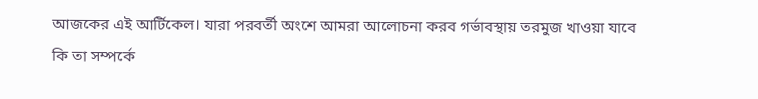আজকের এই আর্টিকেল। যারা পরবর্তী অংশে আমরা আলোচনা করব গর্ভাবস্থায় তরমুজ খাওয়া যাবে কি তা সম্পর্কে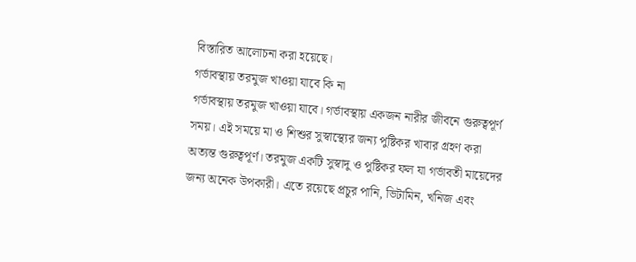বিস্তারিত আলোচনা করা হয়েছে।
গর্ভাবস্থায় তরমুজ খাওয়া যাবে কি না
গর্ভাবস্থায় তরমুজ খাওয়া যাবে। গর্ভাবস্থায় একজন নারীর জীবনে গুরুত্বপূর্ণ সময়। এই সময়ে মা ও শিশুর সুস্বাস্থ্যের জন্য পুষ্টিকর খাবার গ্রহণ করা অত্যন্ত গুরুত্বপূর্ণ। তরমুজ একটি সুস্বাদু ও পুষ্টিকর ফল যা গর্ভাবতী মায়েদের জন্য অনেক উপকারী। এতে রয়েছে প্রচুর পানি, ভিটামিন, খনিজ এবং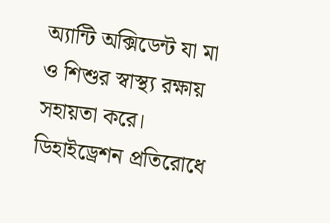অ্যান্টি অক্সিডেন্ট যা মা ও শিশুর স্বাস্থ্য রক্ষায় সহায়তা করে।
ডিহাইড্রেশন প্রতিরোধে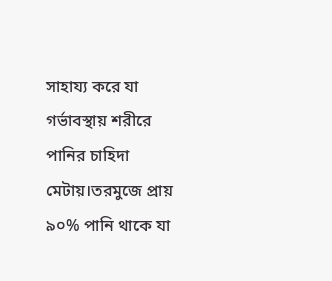সাহায্য করে যা গর্ভাবস্থায় শরীরে পানির চাহিদা মেটায়।তরমুজে প্রায় ৯০% পানি থাকে যা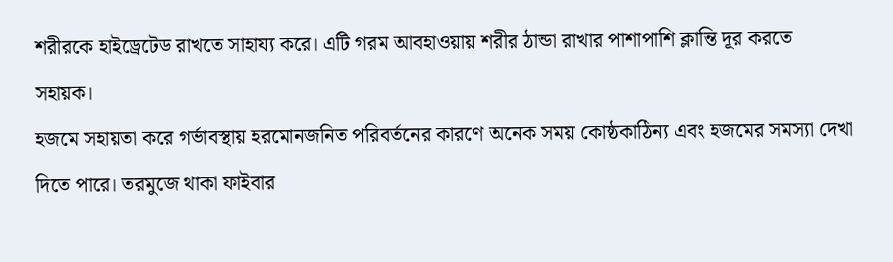শরীরকে হাইড্রেটেড রাখতে সাহায্য করে। এটি গরম আবহাওয়ায় শরীর ঠান্ডা রাখার পাশাপাশি ক্লান্তি দূর করতে সহায়ক।
হজমে সহায়তা করে গর্ভাবস্থায় হরমোনজনিত পরিবর্তনের কারণে অনেক সময় কোষ্ঠকাঠিন্য এবং হজমের সমস্যা দেখা দিতে পারে। তরমুজে থাকা ফাইবার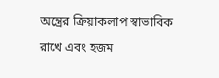অন্ত্রের ক্রিয়াকলাপ স্বাভাবিক রাখে এবং হজম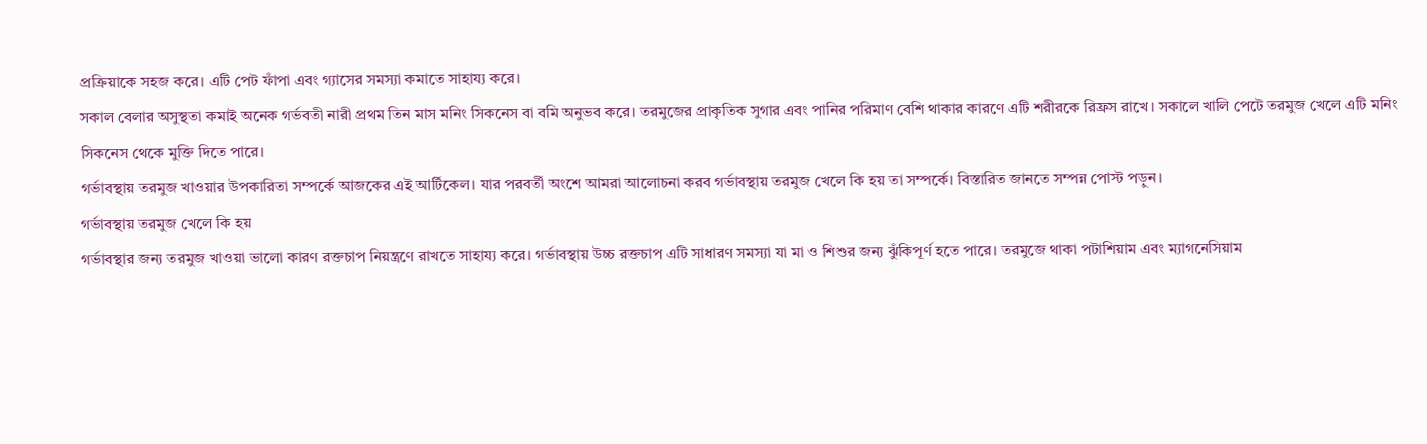প্রক্রিয়াকে সহজ করে। এটি পেট ফাঁপা এবং গ্যাসের সমস্যা কমাতে সাহায্য করে।
সকাল বেলার অসুস্থতা কমাই অনেক গর্ভবতী নারী প্রথম তিন মাস মনিং সিকনেস বা বমি অনুভব করে। তরমুজের প্রাকৃতিক সুগার এবং পানির পরিমাণ বেশি থাকার কারণে এটি শরীরকে রিফ্রস রাখে। সকালে খালি পেটে তরমুজ খেলে এটি মনিং সিকনেস থেকে মুক্তি দিতে পারে।
গর্ভাবস্থায় তরমুজ খাওয়ার উপকারিতা সম্পর্কে আজকের এই আর্টিকেল। যার পরবর্তী অংশে আমরা আলোচনা করব গর্ভাবস্থায় তরমুজ খেলে কি হয় তা সম্পর্কে। বিস্তারিত জানতে সম্পন্ন পোস্ট পড়ুন।
গর্ভাবস্থায় তরমুজ খেলে কি হয়
গর্ভাবস্থার জন্য তরমুজ খাওয়া ভালো কারণ রক্তচাপ নিয়ন্ত্রণে রাখতে সাহায্য করে। গর্ভাবস্থায় উচ্চ রক্তচাপ এটি সাধারণ সমস্যা যা মা ও শিশুর জন্য ঝুঁকিপূর্ণ হতে পারে। তরমুজে থাকা পটাশিয়াম এবং ম্যাগনেসিয়াম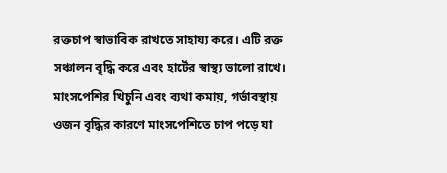রক্তচাপ স্বাভাবিক রাখতে সাহায্য করে। এটি রক্ত সঞ্চালন বৃদ্ধি করে এবং হার্টের স্বাস্থ্য ভালো রাখে।
মাংসপেশির খিচুনি এবং ব্যথা কমায়, গর্ভাবস্থায় ওজন বৃদ্ধির কারণে মাংসপেশিতে চাপ পড়ে যা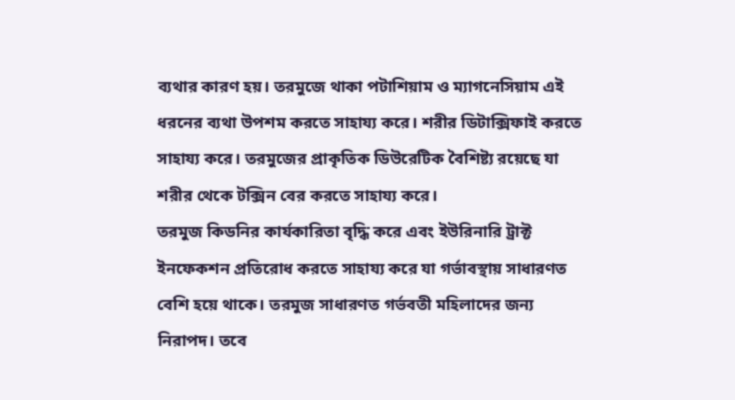ব্যথার কারণ হয়। তরমুজে থাকা পটাশিয়াম ও ম্যাগনেসিয়াম এই ধরনের ব্যথা উপশম করতে সাহায্য করে। শরীর ডিটাক্সিফাই করতে সাহায্য করে। তরমুজের প্রাকৃতিক ডিউরেটিক বৈশিষ্ট্য রয়েছে যা শরীর থেকে টক্সিন বের করতে সাহায্য করে।
তরমুজ কিডনির কার্যকারিতা বৃদ্ধি করে এবং ইউরিনারি ট্রাক্ট ইনফেকশন প্রতিরোধ করতে সাহায্য করে যা গর্ভাবস্থায় সাধারণত বেশি হয়ে থাকে। তরমুজ সাধারণত গর্ভবতী মহিলাদের জন্য নিরাপদ। তবে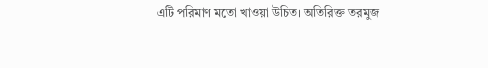এটি পরিমাণ মতো খাওয়া উচিত। অতিরিক্ত তরমুজ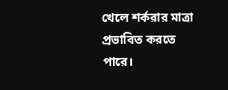খেলে শর্করার মাত্রা প্রভাবিত করতে পারে।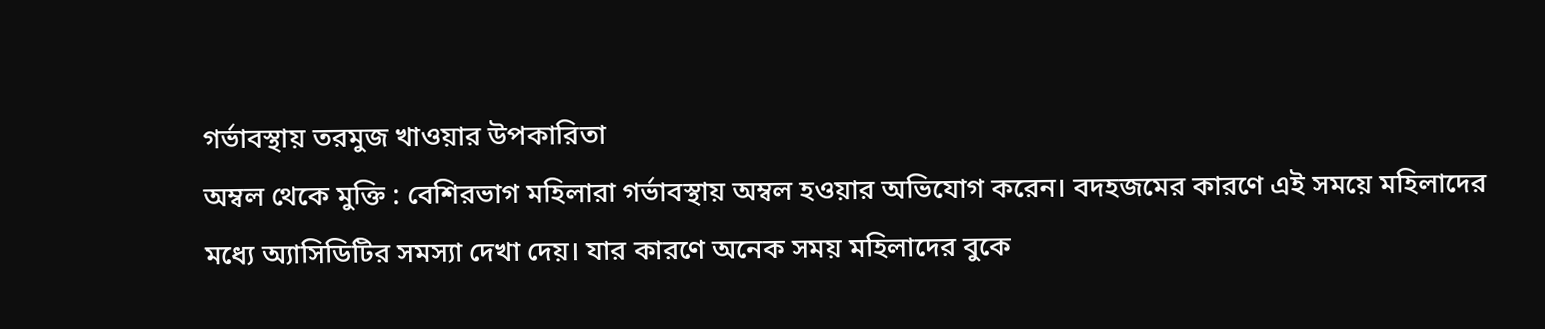গর্ভাবস্থায় তরমুজ খাওয়ার উপকারিতা
অম্বল থেকে মুক্তি : বেশিরভাগ মহিলারা গর্ভাবস্থায় অম্বল হওয়ার অভিযোগ করেন। বদহজমের কারণে এই সময়ে মহিলাদের মধ্যে অ্যাসিডিটির সমস্যা দেখা দেয়। যার কারণে অনেক সময় মহিলাদের বুকে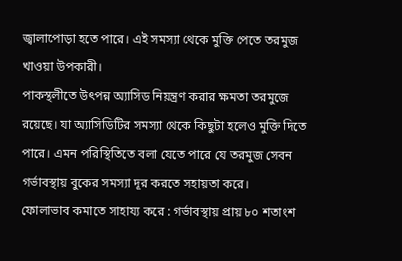জ্বালাপোড়া হতে পারে। এই সমস্যা থেকে মুক্তি পেতে তরমুজ খাওয়া উপকারী।
পাকস্থলীতে উৎপন্ন অ্যাসিড নিয়ন্ত্রণ করার ক্ষমতা তরমুজে রয়েছে। যা অ্যাসিডিটির সমস্যা থেকে কিছুটা হলেও মুক্তি দিতে পারে। এমন পরিস্থিতিতে বলা যেতে পারে যে তরমুজ সেবন গর্ভাবস্থায় বুকের সমস্যা দূর করতে সহায়তা করে।
ফোলাভাব কমাতে সাহায্য করে : গর্ভাবস্থায় প্রায় ৮০ শতাংশ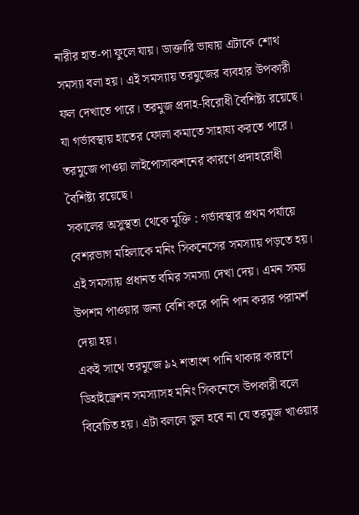নারীর হাত-পা ফুলে যায়। ডাক্তারি ভাষায় এটাকে শোথ সমস্যা বলা হয়। এই সমস্যায় তরমুজের ব্যবহার উপকারী ফল দেখাতে পারে। তরমুজ প্রদাহ-বিরোধী বৈশিষ্ট্য রয়েছে। যা গর্ভাবস্থায় হাতের ফোলা কমাতে সাহায্য করতে পারে। তরমুজে পাওয়া লাইপোসাকশনের কারণে প্রদাহরোধী বৈশিষ্ট্য রয়েছে।
সকালের অসুস্থতা থেকে মুক্তি : গর্ভাবস্থার প্রথম পর্যায়ে বেশরভাগ মহিলাকে মনিং সিকনেসের সমস্যায় পড়তে হয়। এই সমস্যায় প্রধানত বমির সমস্যা দেখা দেয়। এমন সময় উপশম পাওয়ার জন্য বেশি করে পানি পান করার পরামর্শ দেয়া হয়।
একই সাথে তরমুজে ৯২ শতাংশ পানি থাকার কারণে ডিহাইড্রেশন সমস্যাসহ মনিং সিকনেসে উপকারী বলে বিবেচিত হয়। এটা বললে ভুল হবে না যে তরমুজ খাওয়ার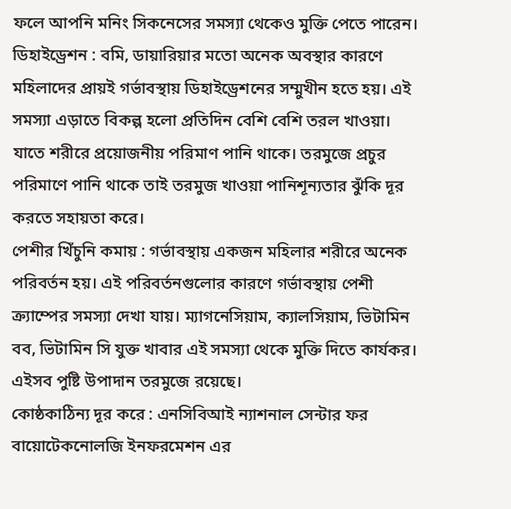ফলে আপনি মনিং সিকনেসের সমস্যা থেকেও মুক্তি পেতে পারেন।
ডিহাইড্রেশন : বমি, ডায়ারিয়ার মতো অনেক অবস্থার কারণে মহিলাদের প্রায়ই গর্ভাবস্থায় ডিহাইড্রেশনের সম্মুখীন হতে হয়। এই সমস্যা এড়াতে বিকল্প হলো প্রতিদিন বেশি বেশি তরল খাওয়া। যাতে শরীরে প্রয়োজনীয় পরিমাণ পানি থাকে। তরমুজে প্রচুর পরিমাণে পানি থাকে তাই তরমুজ খাওয়া পানিশূন্যতার ঝুঁকি দূর করতে সহায়তা করে।
পেশীর খিঁচুনি কমায় : গর্ভাবস্থায় একজন মহিলার শরীরে অনেক পরিবর্তন হয়। এই পরিবর্তনগুলোর কারণে গর্ভাবস্থায় পেশী ক্র্যাম্পের সমস্যা দেখা যায়। ম্যাগনেসিয়াম, ক্যালসিয়াম, ভিটামিন বব, ভিটামিন সি যুক্ত খাবার এই সমস্যা থেকে মুক্তি দিতে কার্যকর। এইসব পুষ্টি উপাদান তরমুজে রয়েছে।
কোষ্ঠকাঠিন্য দূর করে : এনসিবিআই ন্যাশনাল সেন্টার ফর বায়োটেকনোলজি ইনফরমেশন এর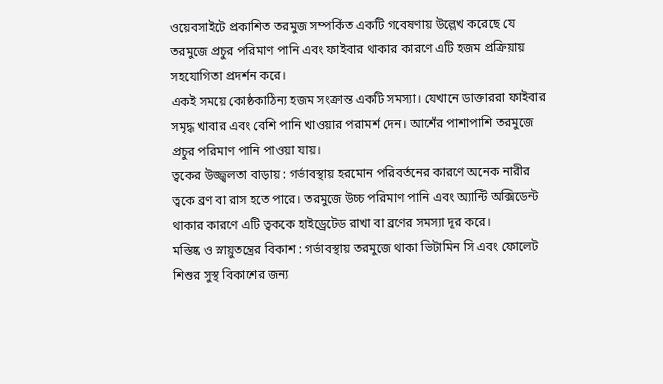ওয়েবসাইটে প্রকাশিত তরমুজ সম্পর্কিত একটি গবেষণায় উল্লেখ করেছে যে তরমুজে প্রচুর পরিমাণ পানি এবং ফাইবার থাকার কারণে এটি হজম প্রক্রিয়ায় সহযোগিতা প্রদর্শন করে।
একই সময়ে কোষ্ঠকাঠিন্য হজম সংক্রান্ত একটি সমস্যা। যেখানে ডাক্তাররা ফাইবার সমৃদ্ধ খাবার এবং বেশি পানি খাওয়ার পরামর্শ দেন। আশেঁর পাশাপাশি তরমুজে প্রচুর পরিমাণ পানি পাওয়া যায়।
ত্বকের উজ্জ্বলতা বাড়ায় : গর্ভাবস্থায় হরমোন পরিবর্তনের কারণে অনেক নারীর ত্বকে ব্রণ বা রাস হতে পারে। তরমুজে উচ্চ পরিমাণ পানি এবং অ্যান্টি অক্সিডেন্ট থাকার কারণে এটি ত্বককে হাইড্রেটেড রাখা বা ব্রণের সমস্যা দূর করে।
মস্তিষ্ক ও স্নায়ুতন্ত্রের বিকাশ : গর্ভাবস্থায় তরমুজে থাকা ভিটামিন সি এবং ফোলেট শিশুর সুস্থ বিকাশের জন্য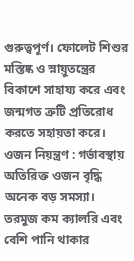গুরুত্বপূর্ণ। ফোলেট শিশুর মস্তিষ্ক ও স্নায়ুতন্ত্রের বিকাশে সাহায্য করে এবং জন্মগত ত্রুটি প্রতিরোধ করতে সহায়তা করে।
ওজন নিয়ন্ত্রণ : গর্ভাবস্থায় অতিরিক্ত ওজন বৃদ্ধি অনেক বড় সমস্যা। তরমুজ কম ক্যালরি এবং বেশি পানি থাকার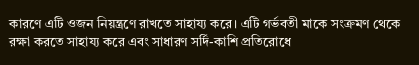কারণে এটি ওজন নিয়ন্ত্রণে রাখতে সাহায্য করে। এটি গর্ভবতী মাকে সংক্রমণ থেকে রক্ষা করতে সাহায্য করে এবং সাধারণ সর্দি-কাশি প্রতিরোধে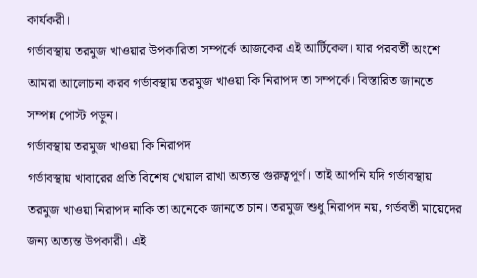কার্যকরী।
গর্ভাবস্থায় তরমুজ খাওয়ার উপকারিতা সম্পর্কে আজকের এই আর্টিকেল। যার পরবর্তী অংশে আমরা আলোচনা করব গর্ভাবস্থায় তরমুজ খাওয়া কি নিরাপদ তা সম্পর্কে। বিস্তারিত জানতে সম্পন্ন পোস্ট পড়ুন।
গর্ভাবস্থায় তরমুজ খাওয়া কি নিরাপদ
গর্ভাবস্থায় খাবারের প্রতি বিশেষ খেয়াল রাখা অত্যন্ত গুরুত্বপূর্ণ। তাই আপনি যদি গর্ভাবস্থায় তরমুজ খাওয়া নিরাপদ নাকি তা অনেকে জানতে চান। তরমুজ শুধু নিরাপদ নয়, গর্ভবতী মায়েদের জন্য অত্যন্ত উপকারী। এই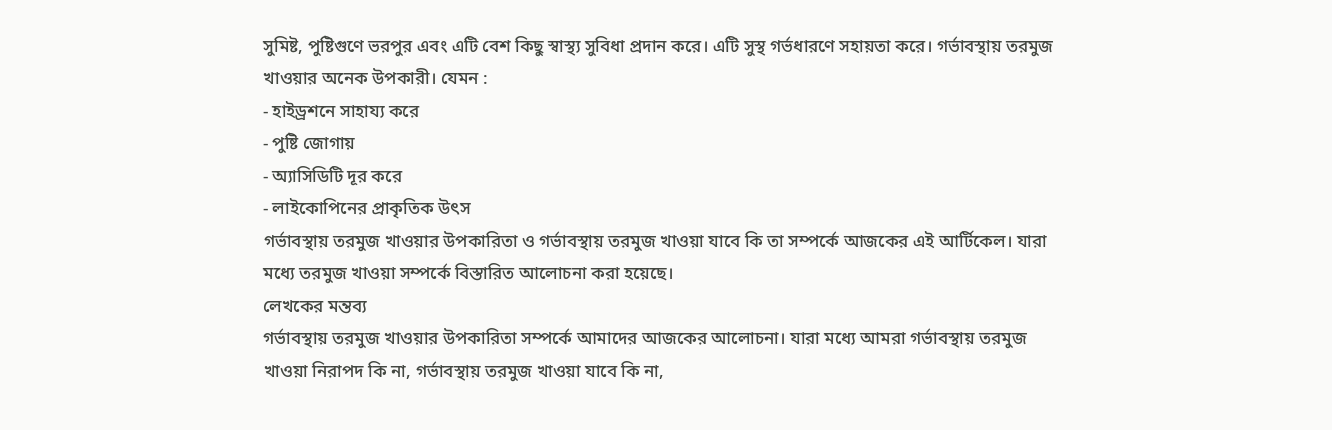সুমিষ্ট, পুষ্টিগুণে ভরপুর এবং এটি বেশ কিছু স্বাস্থ্য সুবিধা প্রদান করে। এটি সুস্থ গর্ভধারণে সহায়তা করে। গর্ভাবস্থায় তরমুজ খাওয়ার অনেক উপকারী। যেমন :
- হাইড্রশনে সাহায্য করে
- পুষ্টি জোগায়
- অ্যাসিডিটি দূর করে
- লাইকোপিনের প্রাকৃতিক উৎস
গর্ভাবস্থায় তরমুজ খাওয়ার উপকারিতা ও গর্ভাবস্থায় তরমুজ খাওয়া যাবে কি তা সম্পর্কে আজকের এই আর্টিকেল। যারা মধ্যে তরমুজ খাওয়া সম্পর্কে বিস্তারিত আলোচনা করা হয়েছে।
লেখকের মন্তব্য
গর্ভাবস্থায় তরমুজ খাওয়ার উপকারিতা সম্পর্কে আমাদের আজকের আলোচনা। যারা মধ্যে আমরা গর্ভাবস্থায় তরমুজ খাওয়া নিরাপদ কি না, গর্ভাবস্থায় তরমুজ খাওয়া যাবে কি না,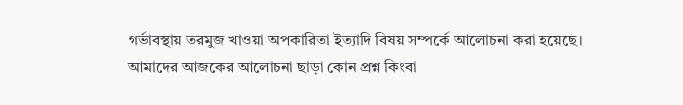গর্ভাবস্থায় তরমুজ খাওয়া অপকারিতা ইত্যাদি বিষয় সম্পর্কে আলোচনা করা হয়েছে।
আমাদের আজকের আলোচনা ছাড়া কোন প্রশ্ন কিংবা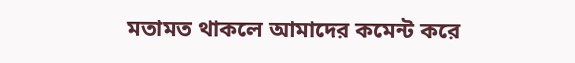মতামত থাকলে আমাদের কমেন্ট করে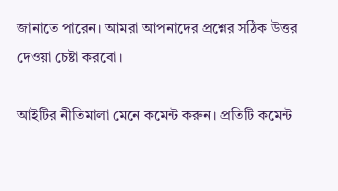জানাতে পারেন। আমরা আপনাদের প্রশ্নের সঠিক উত্তর দেওয়া চেষ্টা করবো।

আইটির নীতিমালা মেনে কমেন্ট করুন। প্রতিটি কমেন্ট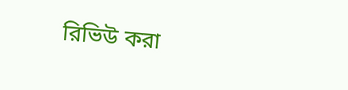রিভিউ করা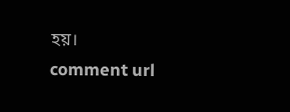হয়।
comment url